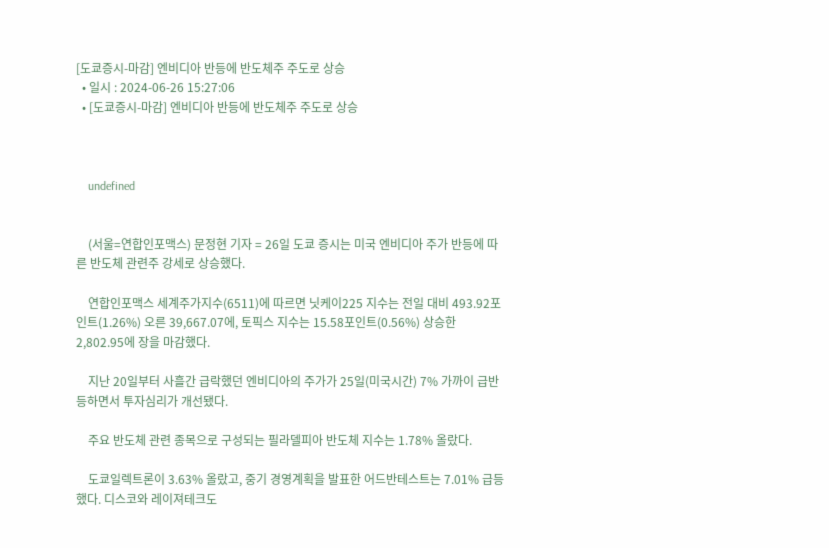[도쿄증시-마감] 엔비디아 반등에 반도체주 주도로 상승
  • 일시 : 2024-06-26 15:27:06
  • [도쿄증시-마감] 엔비디아 반등에 반도체주 주도로 상승



    undefined


    (서울=연합인포맥스) 문정현 기자 = 26일 도쿄 증시는 미국 엔비디아 주가 반등에 따른 반도체 관련주 강세로 상승했다.

    연합인포맥스 세계주가지수(6511)에 따르면 닛케이225 지수는 전일 대비 493.92포인트(1.26%) 오른 39,667.07에, 토픽스 지수는 15.58포인트(0.56%) 상승한 2,802.95에 장을 마감했다.

    지난 20일부터 사흘간 급락했던 엔비디아의 주가가 25일(미국시간) 7% 가까이 급반등하면서 투자심리가 개선됐다.

    주요 반도체 관련 종목으로 구성되는 필라델피아 반도체 지수는 1.78% 올랐다.

    도쿄일렉트론이 3.63% 올랐고, 중기 경영계획을 발표한 어드반테스트는 7.01% 급등했다. 디스코와 레이져테크도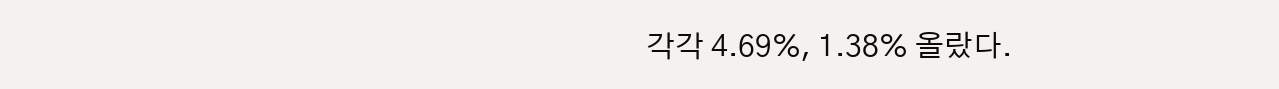각각 4.69%, 1.38% 올랐다.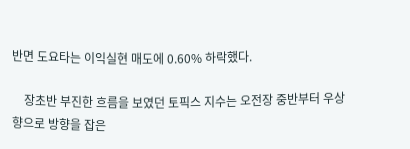반면 도요타는 이익실현 매도에 0.60% 하락했다.

    장초반 부진한 흐름을 보였던 토픽스 지수는 오전장 중반부터 우상향으로 방향을 잡은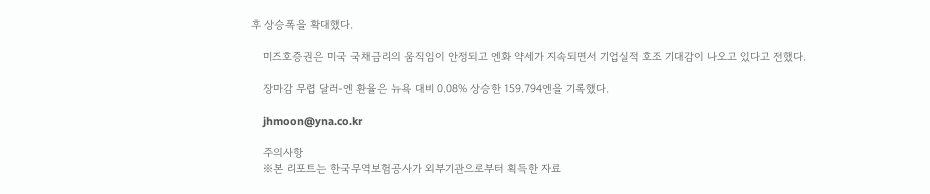후 상승폭을 확대했다.

    미즈호증권은 미국 국채금리의 움직임이 안정되고 엔화 약세가 지속되면서 기업실적 호조 기대감이 나오고 있다고 전했다.

    장마감 무렵 달러-엔 환율은 뉴욕 대비 0.08% 상승한 159.794엔을 기록했다.

    jhmoon@yna.co.kr

    주의사항
    ※본 리포트는 한국무역보험공사가 외부기관으로부터 획득한 자료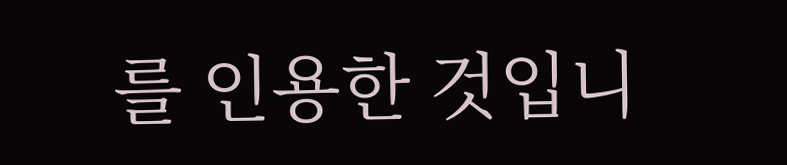를 인용한 것입니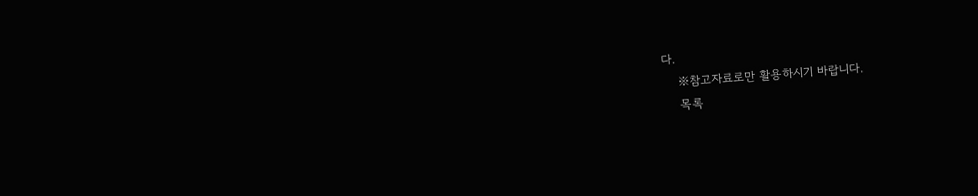다.
    ※참고자료로만 활용하시기 바랍니다.
    목록